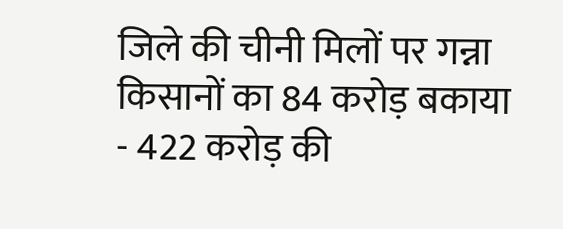जिले की चीनी मिलों पर गन्ना किसानों का 84 करोड़ बकाया
- 422 करोड़ की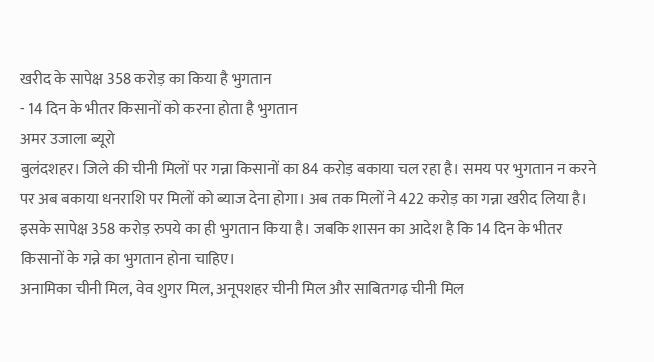खरीद के सापेक्ष 358 करोड़ का किया है भुगतान
- 14 दिन के भीतर किसानों को करना होता है भुगतान
अमर उजाला ब्यूरो
बुलंदशहर। जिले की चीनी मिलों पर गन्ना किसानों का 84 करोड़ बकाया चल रहा है। समय पर भुगतान न करने पर अब बकाया धनराशि पर मिलों को ब्याज देना होगा। अब तक मिलों ने 422 करोड़ का गन्ना खरीद लिया है। इसके सापेक्ष 358 करोड़ रुपये का ही भुगतान किया है। जबकि शासन का आदेश है कि 14 दिन के भीतर किसानों के गन्ने का भुगतान होना चाहिए।
अनामिका चीनी मिल, वेव शुगर मिल, अनूपशहर चीनी मिल और साबितगढ़ चीनी मिल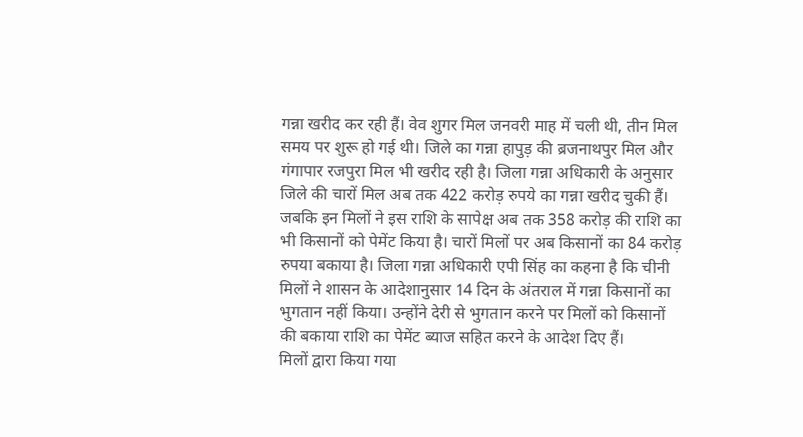गन्ना खरीद कर रही हैं। वेव शुगर मिल जनवरी माह में चली थी, तीन मिल समय पर शुरू हो गई थी। जिले का गन्ना हापुड़ की ब्रजनाथपुर मिल और गंगापार रजपुरा मिल भी खरीद रही है। जिला गन्ना अधिकारी के अनुसार जिले की चारों मिल अब तक 422 करोड़ रुपये का गन्ना खरीद चुकी हैं। जबकि इन मिलों ने इस राशि के सापेक्ष अब तक 358 करोड़ की राशि का भी किसानों को पेमेंट किया है। चारों मिलों पर अब किसानों का 84 करोड़ रुपया बकाया है। जिला गन्ना अधिकारी एपी सिंह का कहना है कि चीनी मिलों ने शासन के आदेशानुसार 14 दिन के अंतराल में गन्ना किसानों का भुगतान नहीं किया। उन्होंने देरी से भुगतान करने पर मिलों को किसानों की बकाया राशि का पेमेंट ब्याज सहित करने के आदेश दिए हैं।
मिलों द्वारा किया गया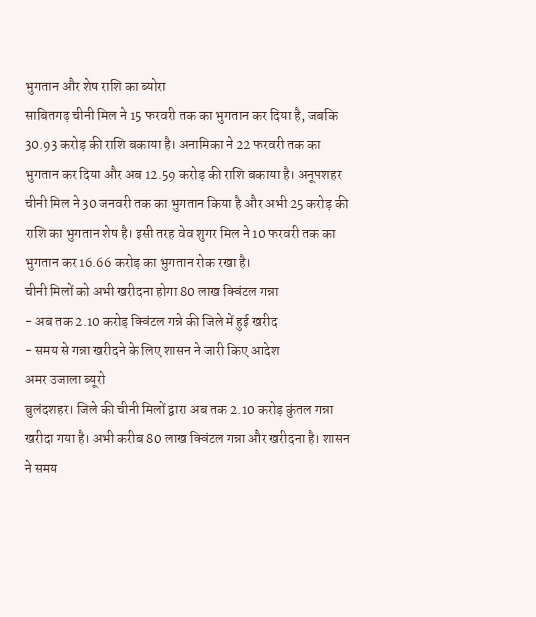भुगतान और शेष राशि का ब्योरा
साबितगढ़ चीनी मिल ने 15 फरवरी तक का भुगतान कर दिया है, जबकि 30.93 करोड़ की राशि बकाया है। अनामिका ने 22 फरवरी तक का भुगतान कर दिया और अब 12.59 करोड़ की राशि बकाया है। अनूपशहर चीनी मिल ने 30 जनवरी तक का भुगतान किया है और अभी 25 करोड़ की राशि का भुगतान शेष है। इसी तरह वेव शुगर मिल ने 10 फरवरी तक का भुगतान कर 16.66 करोड़ का भुगतान रोक रखा है।
चीनी मिलों को अभी खरीदना होगा 80 लाख क्विंटल गन्ना
- अब तक 2.10 करोड़ क्विंटल गन्ने की जिले में हुई खरीद
- समय से गन्ना खरीदने के लिए शासन ने जारी किए आदेश
अमर उजाला ब्यूरो
बुलंदशहर। जिले की चीनी मिलों द्वारा अब तक 2.10 करोड़ कुंतल गन्ना खरीदा गया है। अभी करीब 80 लाख क्विंटल गन्ना और खरीदना है। शासन ने समय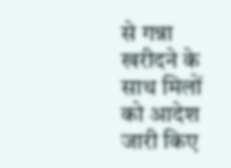से गन्ना खरीदने के साथ मिलों को आदेश जारी किए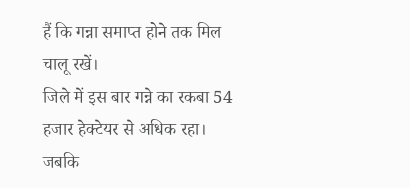हैं कि गन्ना समाप्त होने तक मिल चालू रखें।
जिले में इस बार गन्ने का रकबा 54 हजार हेक्टेयर से अधिक रहा। जबकि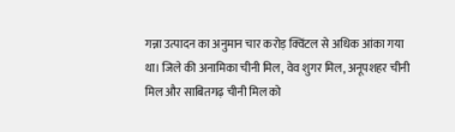गन्ना उत्पादन का अनुमान चार करोड़ क्विंटल से अधिक आंका गया था। जिले की अनामिका चीनी मिल, वेव शुगर मिल, अनूपशहर चीनी मिल और साबितगढ़ चीनी मिल को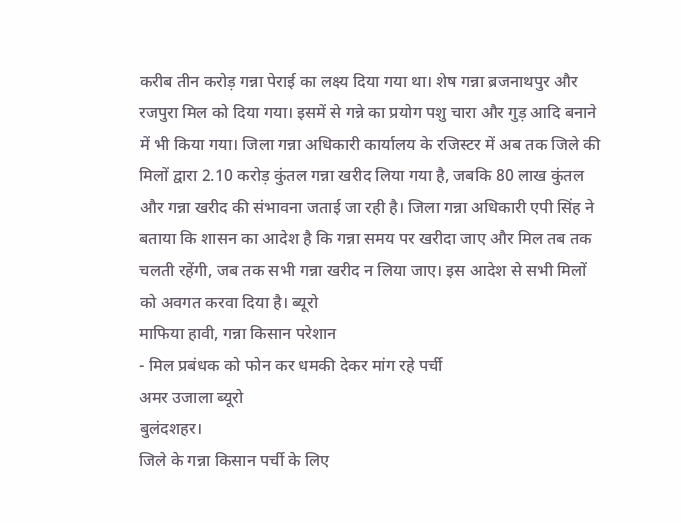करीब तीन करोड़ गन्ना पेराई का लक्ष्य दिया गया था। शेष गन्ना ब्रजनाथपुर और रजपुरा मिल को दिया गया। इसमें से गन्ने का प्रयोग पशु चारा और गुड़ आदि बनाने में भी किया गया। जिला गन्ना अधिकारी कार्यालय के रजिस्टर में अब तक जिले की मिलों द्वारा 2.10 करोड़ कुंतल गन्ना खरीद लिया गया है, जबकि 80 लाख कुंतल और गन्ना खरीद की संभावना जताई जा रही है। जिला गन्ना अधिकारी एपी सिंह ने बताया कि शासन का आदेश है कि गन्ना समय पर खरीदा जाए और मिल तब तक चलती रहेंगी, जब तक सभी गन्ना खरीद न लिया जाए। इस आदेश से सभी मिलों को अवगत करवा दिया है। ब्यूरो
माफिया हावी, गन्ना किसान परेशान
- मिल प्रबंधक को फोन कर धमकी देकर मांग रहे पर्ची
अमर उजाला ब्यूरो
बुलंदशहर।
जिले के गन्ना किसान पर्ची के लिए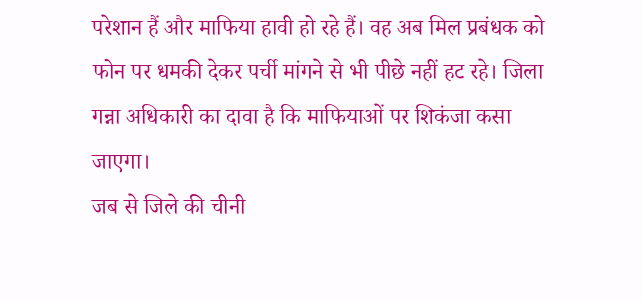परेशान हैं और माफिया हावी हो रहे हैं। वह अब मिल प्रबंधक को फोन पर धमकी देकर पर्ची मांगने से भी पीछे नहीं हट रहे। जिला गन्ना अधिकारी का दावा है कि माफियाओं पर शिकंजा कसा जाएगा।
जब से जिले की चीनी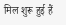मिल शुरू हुई हैं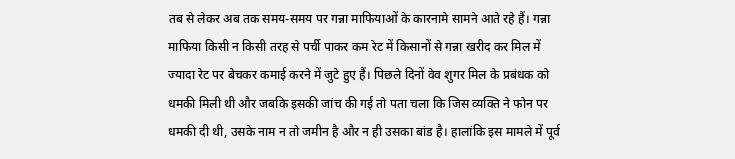तब से लेकर अब तक समय-समय पर गन्ना माफियाओं के कारनामे सामने आते रहे हैं। गन्ना माफिया किसी न किसी तरह से पर्ची पाकर कम रेट में किसानों से गन्ना खरीद कर मिल में ज्यादा रेट पर बेचकर कमाई करने में जुटे हुए हैं। पिछले दिनों वेव शुगर मिल के प्रबंधक को धमकी मिली थी और जबकि इसकी जांच की गई तो पता चला कि जिस व्यक्ति ने फोन पर धमकी दी थी, उसके नाम न तो जमीन है और न ही उसका बांड है। हालांकि इस मामले में पूर्व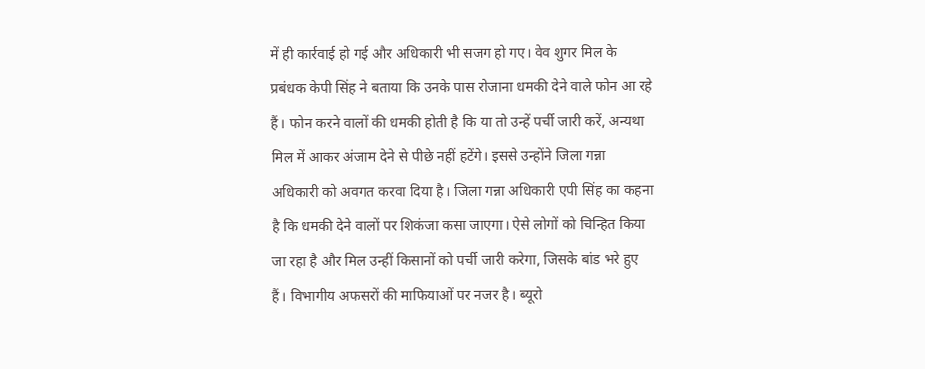में ही कार्रवाई हो गई और अधिकारी भी सजग हो गए। वेव शुगर मिल के प्रबंधक केपी सिंह ने बताया कि उनके पास रोजाना धमकी देने वाले फोन आ रहे हैं। फोन करने वालों की धमकी होती है कि या तो उन्हें पर्ची जारी करें, अन्यथा मिल में आकर अंजाम देने से पीछे नहीं हटेंगे। इससे उन्होंने जिला गन्ना अधिकारी को अवगत करवा दिया है। जिला गन्ना अधिकारी एपी सिंह का कहना है कि धमकी देने वालों पर शिकंजा कसा जाएगा। ऐसे लोगों को चिन्हित किया जा रहा है और मिल उन्हीं किसानों को पर्ची जारी करेगा, जिसके बांड भरे हुए हैं। विभागीय अफसरों की माफियाओं पर नजर है। ब्यूरो